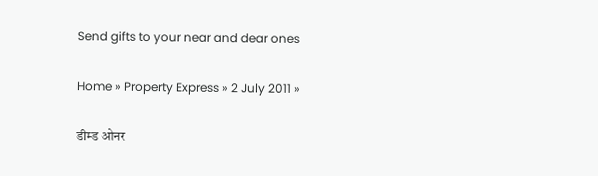Send gifts to your near and dear ones

Home » Property Express » 2 July 2011 »

डीम्ड ओनर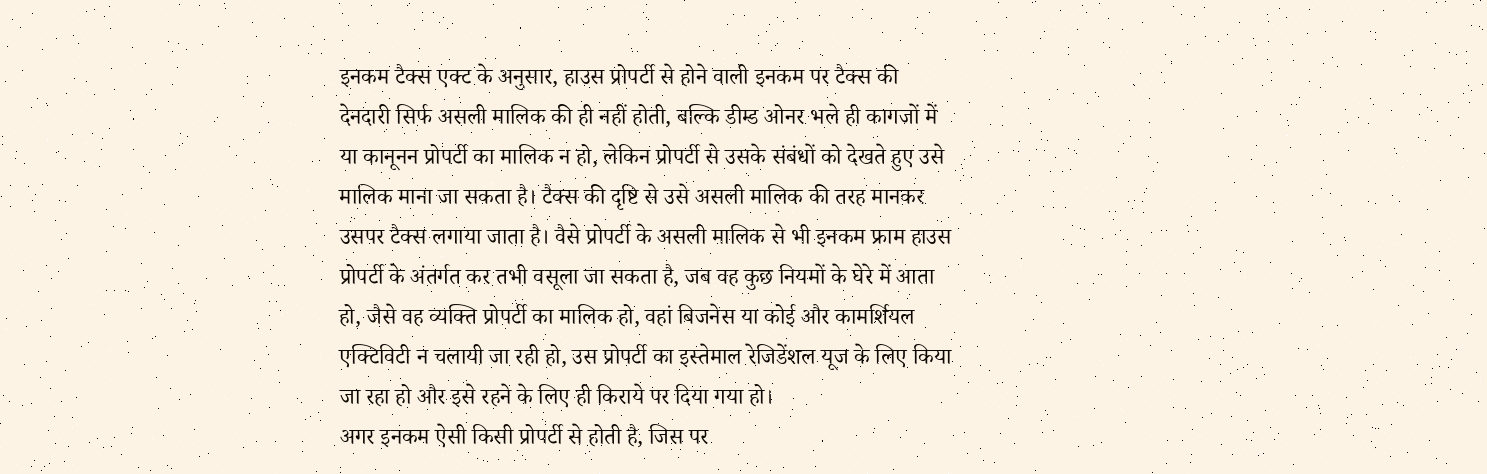इनकम टैक्स एक्ट के अनुसार, हाउस प्रोपर्टी से होने वाली इनकम पर टैक्स की देनदारी सिर्फ असली मालिक की ही नहीं होती, बल्कि डीम्ड ओनर भले ही कागजों में या कानूनन प्रोपर्टी का मालिक न हो, लेकिन प्रोपर्टी से उसके संबंधों को देखते हुए उसे मालिक माना जा सकता है। टैक्स की दृष्टि से उसे असली मालिक की तरह मानकर उसपर टैक्स लगाया जाता है। वैसे प्रोपर्टी के असली मालिक से भी इनकम फ्राम हाउस प्रोपर्टी के अंतर्गत कर तभी वसूला जा सकता है, जब वह कुछ नियमों के घेरे में आता हो, जैसे वह व्यक्ति प्रोपर्टी का मालिक हो, वहां बिजनेस या कोई और कामर्शियल एक्टिविटी न चलायी जा रही हो, उस प्रोपर्टी का इस्तेमाल रेजिडेंशल यूज के लिए किया जा रहा हो और इसे रहने के लिए ही किराये पर दिया गया हो।
अगर इनकम ऐसी किसी प्रोपर्टी से होती है, जिस पर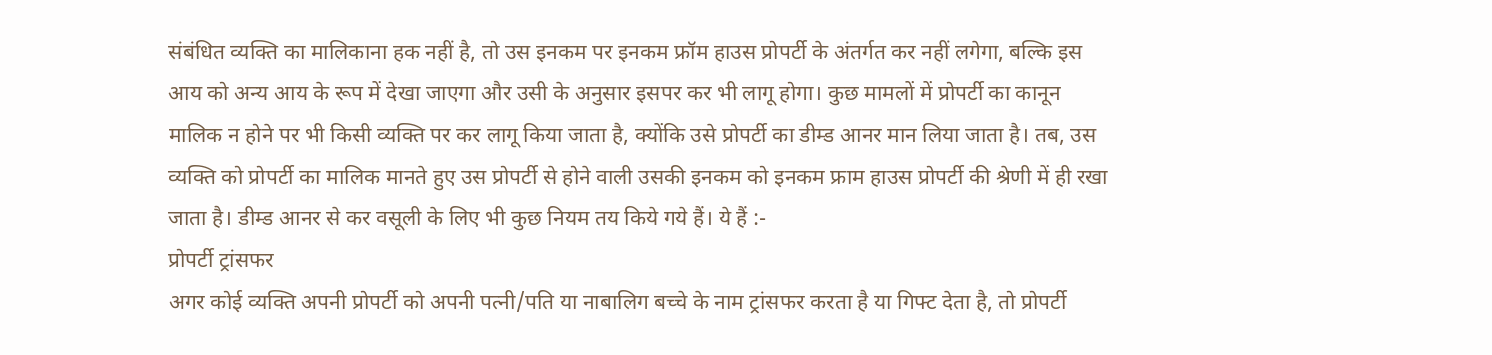संबंधित व्यक्ति का मालिकाना हक नहीं है, तो उस इनकम पर इनकम फ्रॉम हाउस प्रोपर्टी के अंतर्गत कर नहीं लगेगा, बल्कि इस आय को अन्य आय के रूप में देखा जाएगा और उसी के अनुसार इसपर कर भी लागू होगा। कुछ मामलों में प्रोपर्टी का कानून मालिक न होने पर भी किसी व्यक्ति पर कर लागू किया जाता है, क्योंकि उसे प्रोपर्टी का डीम्ड आनर मान लिया जाता है। तब, उस व्यक्ति को प्रोपर्टी का मालिक मानते हुए उस प्रोपर्टी से होने वाली उसकी इनकम को इनकम फ्राम हाउस प्रोपर्टी की श्रेणी में ही रखा जाता है। डीम्ड आनर से कर वसूली के लिए भी कुछ नियम तय किये गये हैं। ये हैं :-
प्रोपर्टी ट्रांसफर
अगर कोई व्यक्ति अपनी प्रोपर्टी को अपनी पत्नी/पति या नाबालिग बच्चे के नाम ट्रांसफर करता है या गिफ्ट देता है, तो प्रोपर्टी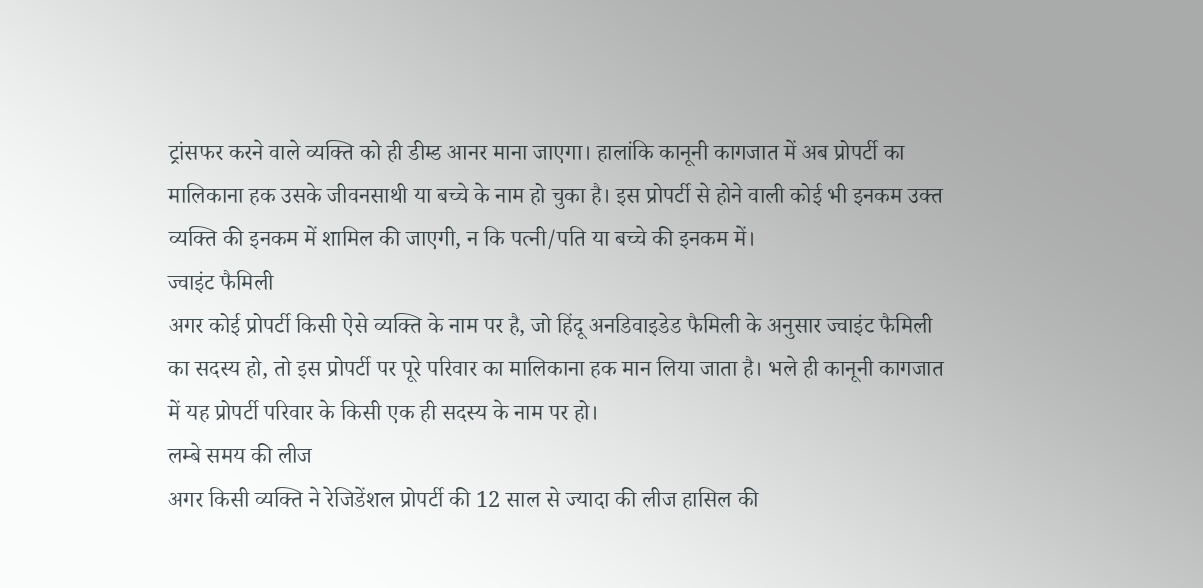ट्रांसफर करने वाले व्यक्ति को ही डीम्ड आनर माना जाएगा। हालांकि कानूनी कागजात में अब प्रोपर्टी का मालिकाना हक उसके जीवनसाथी या बच्चे के नाम हो चुका है। इस प्रोपर्टी से होने वाली कोई भी इनकम उक्त व्यक्ति की इनकम में शामिल की जाएगी, न कि पत्नी/पति या बच्चे की इनकम में।
ज्वाइंट फैमिली
अगर कोई प्रोपर्टी किसी ऐसे व्यक्ति के नाम पर है, जो हिंदू अनडिवाइडेड फैमिली के अनुसार ज्वाइंट फैमिली का सदस्य हो, तो इस प्रोपर्टी पर पूरे परिवार का मालिकाना हक मान लिया जाता है। भले ही कानूनी कागजात में यह प्रोपर्टी परिवार के किसी एक ही सदस्य के नाम पर हो।
लम्बे समय की लीज
अगर किसी व्यक्ति ने रेजिडेंशल प्रोपर्टी की 12 साल से ज्यादा की लीज हासिल की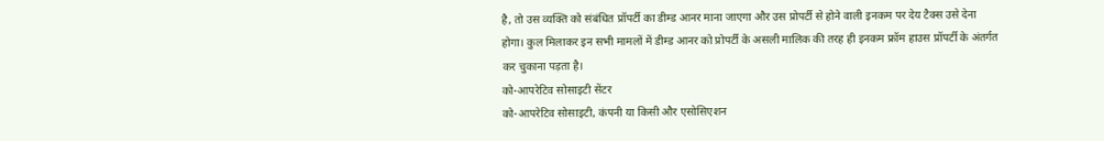है, तो उस व्यक्ति को संबंधित प्रॉपर्टी का डीम्ड आनर माना जाएगा और उस प्रोपर्टी से होने वाली इनकम पर देय टैक्स उसे देना होगा। कुल मिलाकर इन सभी मामलों में डीम्ड आनर को प्रोपर्टी के असली मालिक की तरह ही इनकम फ्रॉम हाउस प्रॉपर्टी के अंतर्गत कर चुकाना पड़ता है।
को-आपरेटिव सोसाइटी सेंटर
को-आपरेटिव सोसाइटी, कंपनी या किसी और एसोसिएशन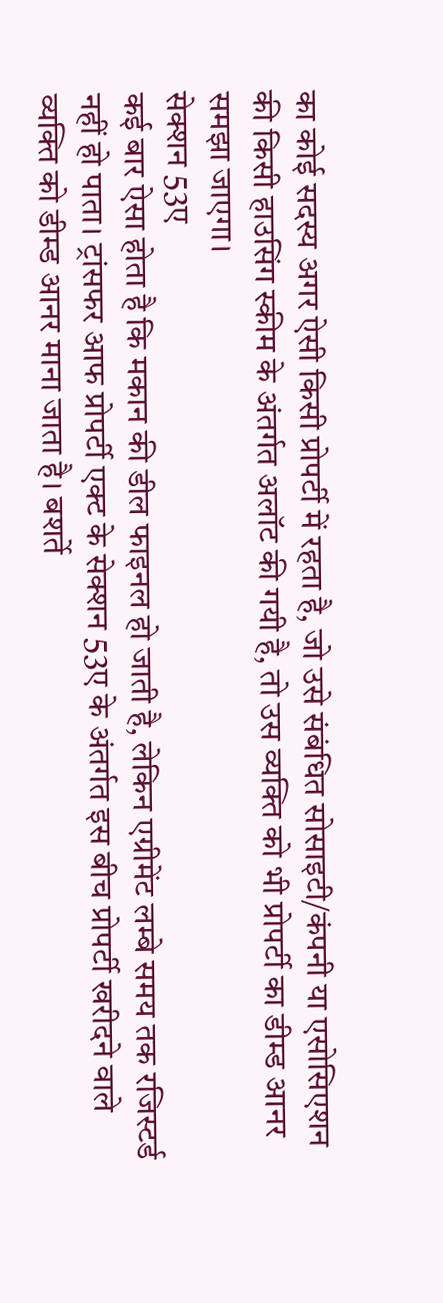का कोई सदस्य अगर ऐसी किसी प्रोपर्टी में रहता है, जो उसे संबंधित सोसाइटी/कंपनी या एसोसिएशन की किसी हाउसिंग स्कीम के अंतर्गत अलॉट की गयी है, तो उस व्यक्ति को भी प्रोपर्टी का डीम्ड आनर समझा जाएगा।
सेक्शन 53ए
कई बार ऐसा होता है कि मकान की डील फाइनल हो जाती है, लेकिन एग्रीमेंट लम्बे समय तक रजिस्टर्ड नहीं हो पाता। ट्रांसफर आफ प्रोपर्टी एक्ट के सेक्शन 53ए के अंतर्गत इस बीच प्रोपर्टी खरीदने वाले व्यक्ति को डीम्ड आनर माना जाता है। बशर्ते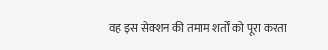वह इस सेक्शन की तमाम शर्तों को पूरा करता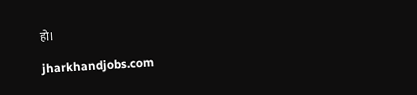हो।

jharkhandjobs.com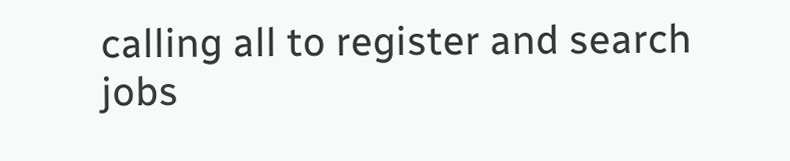calling all to register and search jobs